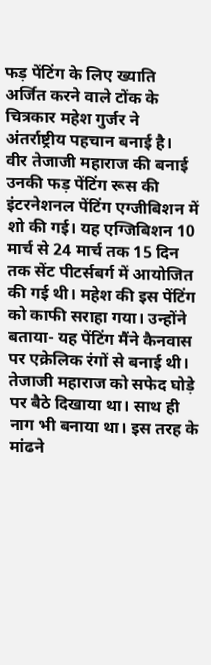फड़ पेंटिंग के लिए ख्याति अर्जित करने वाले टोंक के चित्रकार महेश गुर्जर ने अंतर्राष्ट्रीय पहचान बनाई है। वीर तेजाजी महाराज की बनाई उनकी फड़ पेंटिंग रूस की इंटरनेशनल पेंटिंग एग्जीबिशन में शो की गई। यह एग्जिबिशन 10 मार्च से 24 मार्च तक 15 दिन तक सेंट पीटर्सबर्ग में आयोजित की गई थी। महेश की इस पेंटिंग को काफी सराहा गया। उन्होंने बताया- यह पेंटिंग मैंने कैनवास पर एक्रेलिक रंगों से बनाई थी। तेजाजी महाराज को सफेद घोड़े पर बैठे दिखाया था। साथ ही नाग भी बनाया था। इस तरह के मांढने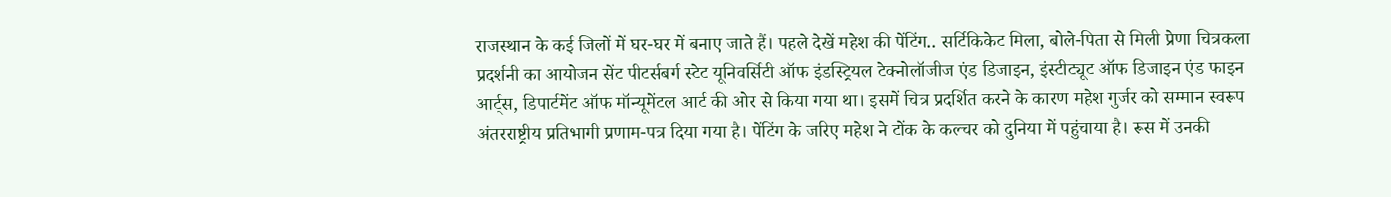राजस्थान के कई जिलों में घर-घर में बनाए जाते हैं। पहले देखें महेश की पेंटिंग.. सर्टिकिकेट मिला, बोले-पिता से मिली प्रेणा चित्रकला प्रदर्शनी का आयोजन सेंट पीटर्सबर्ग स्टेट यूनिवर्सिटी ऑफ इंडस्ट्रियल टेक्नोलॉजीज एंड डिजाइन, इंस्टीट्यूट ऑफ डिजाइन एंड फाइन आर्ट्स, डिपार्टमेंट ऑफ मॉन्यूमेंटल आर्ट की ओर से किया गया था। इसमें चित्र प्रदर्शित करने के कारण महेश गुर्जर को सम्मान स्वरूप अंतरराष्ट्रीय प्रतिभागी प्रणाम-पत्र दिया गया है। पेंटिंग के जरिए महेश ने टोंक के कल्चर को दुनिया में पहुंचाया है। रूस में उनकी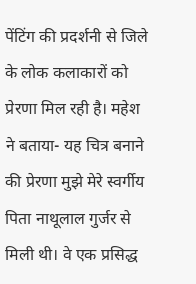पेंटिंग की प्रदर्शनी से जिले के लोक कलाकारों को प्रेरणा मिल रही है। महेश ने बताया- यह चित्र बनाने की प्रेरणा मुझे मेरे स्वर्गीय पिता नाथूलाल गुर्जर से मिली थी। वे एक प्रसिद्ध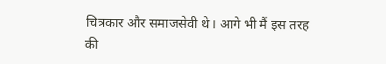चित्रकार और समाजसेवी थे। आगे भी मैं इस तरह की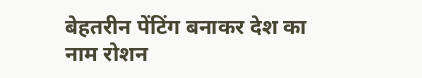बेहतरीन पेंटिंग बनाकर देश का नाम रोशन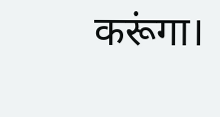करूंगा।